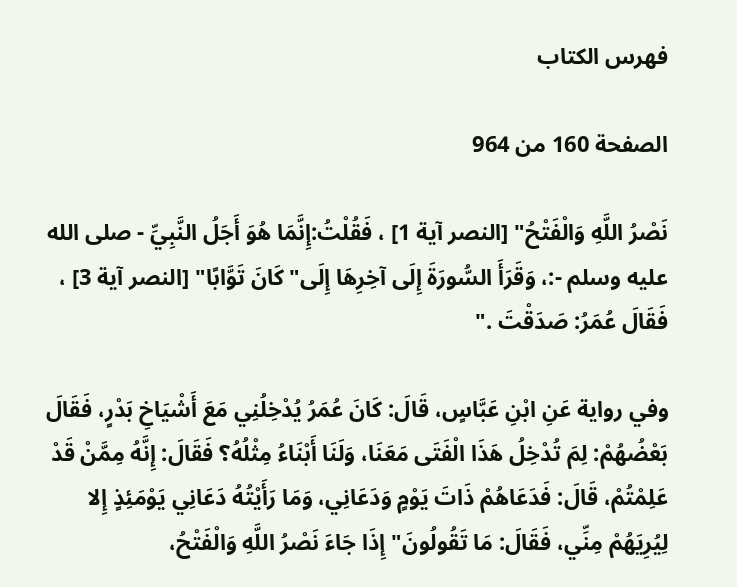فهرس الكتاب

الصفحة 160 من 964

نَصْرُ اللَّهِ وَالْفَتْحُ" [النصر آية 1] ، فَقُلْتُ:إِنَّمَا هُوَ أَجَلُ النَّبِيِّ - صلى الله عليه وسلم -:، وَقَرَأَ السُّورَةَ إِلَى آخِرِهَا إِلَى"كَانَ تَوَّابًا" [النصر آية 3] ، فَقَالَ عُمَرُ: صَدَقْتَ ."

وفي رواية عَنِ ابْنِ عَبَّاسٍ، قَالَ: كَانَ عُمَرُ يُدْخِلُنِي مَعَ أَشْيَاخِ بَدْرٍ، فَقَالَ بَعْضُهُمْ: لِمَ تُدْخِلُ هَذَا الْفَتَى مَعَنَا، وَلَنَا أَبْنَاءُ مِثْلُهُ؟ فَقَالَ: إِنَّهُ مِمَّنْ قَدْ عَلِمْتُمْ، قَالَ: فَدَعَاهُمْ ذَاتَ يَوْمٍ وَدَعَانِي، وَمَا رَأَيْتُهُ دَعَانِي يَوْمَئِذٍ إِلا لِيُرِيَهُمْ مِنِّي، فَقَالَ: مَا تَقُولُونَ"إِذَا جَاءَ نَصْرُ اللَّهِ وَالْفَتْحُ،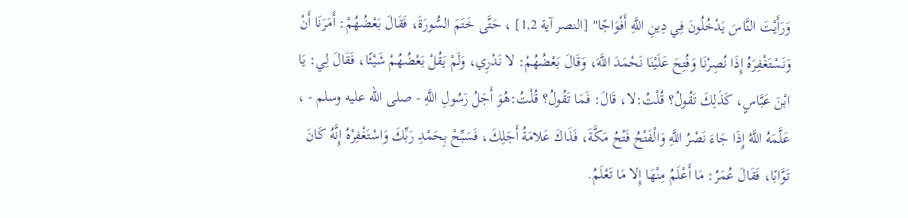وَرَأَيْتَ النَّاسَ يَدْخُلُونَ فِي دِينِ اللَّهِ أَفْوَاجًا" [النصر آية 1,2] ، حَتَّى خَتَمَ السُّورَةَ، فَقَالَ بَعْضُهُمْ: أَمَرَنَا أَنْ وَنَسْتَغْفِرَهُ إِذَا نُصِرْنَا وَفُتِحَ عَلَيْنَا نَحْمَدَ اللَّهَ، وَقَالَ بَعْضُهُمْ: لا نَدْرِي، وَلَمْ يَقُلْ بَعْضُهُمْ شَيْئًا، فَقَالَ لِي: يَا ابْنَ عَبَّاسٍ، كَذَلِكَ تَقُولُ؟ قُلْتُ:لا، قَالَ: فَمَا تَقُولُ؟ قُلْتُ:هُوَ أَجَلُ رَسُولِ اللَّهِ - صلى الله عليه وسلم - ، عَلَّمَهُ اللَّهُ إِذَا جَاءَ نَصْرُ اللَّهِ وَالْفَتْحُ فَتْحُ مَكَّةَ، فَذَاكَ عَلامَةُ أَجَلِكَ، فَسَبِّحْ بِحَمْدِ رَبِّكَ وَاسْتَغْفِرْهُ إِنَّهُ كَانَ تَوَّابًا، فَقَالَ عُمَرُ: مَا أَعْلَمُ مِنْهَا إِلا مَا تَعْلَمُ.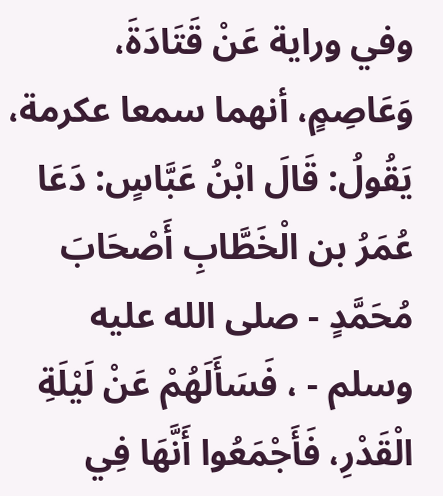وفي وراية عَنْ قَتَادَةَ، وَعَاصِمٍ، أنهما سمعا عكرمة، يَقُولُ: قَالَ ابْنُ عَبَّاسٍ: دَعَا عُمَرُ بن الْخَطَّابِ أَصْحَابَ مُحَمَّدٍ - صلى الله عليه وسلم - ، فَسَأَلَهُمْ عَنْ لَيْلَةِ الْقَدْرِ، فَأَجْمَعُوا أَنَّهَا فِي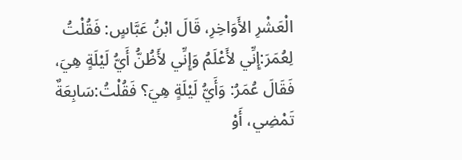الْعَشْرِ الأَوَاخِرِ، قَالَ ابْنُ عَبَّاسٍ: فَقُلْتُ لِعُمَرَ:إِنِّي لأَعْلَمُ وَإِنِّي لأَظُنُّ أَيُّ لَيْلَةٍ هِيَ، فَقَالَ عُمَرُ: وَأَيُّ لَيْلَةٍ هِيَ؟ فَقُلْتُ:سَابِعَةٌ تَمْضِي، أَوْ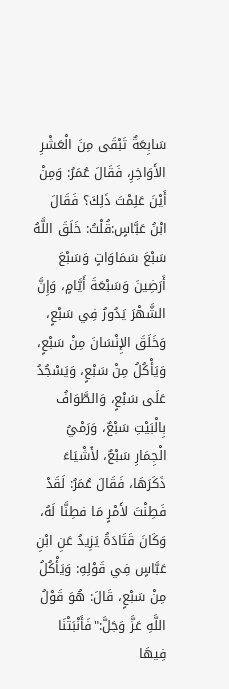سَابِعَةٌ تَبْقَى مِنَ الْعَشْرِ الأَوَاخِرِ، فَقَالَ عُمَرُ: وَمِنْ أَيْنَ عَلِمْتَ ذَلِكَ؟ فَقَالَ ابْنُ عَبَّاسٍ:قُلْتُ: خَلَقَ اللَّهُ سَبْعَ سَمَاوَاتٍ وَسَبْعَ أَرَضِينَ وَسَبْعَةَ أَيَّامٍ، وَإِنَّ الشَّهْرَ يَدُورُ فِي سَبْعٍ، وَخَلَقَ الإِنْسَانَ مِنْ سَبْعٍ، وَيَأْكُلُ مِنْ سَبْعٍ، وَيَسْجُدُ عَلَى سَبْعٍ، وَالطَّوَافُ بِالْبَيْتِ سَبْعٌ، وَرَمْيُ الْجِمَارِ سَبْعٌ، لأَشْيَاءَ ذَكَرَهَا، فَقَالَ عُمَرُ: لَقَدْ فَطِنْتَ لأَمْرٍ مَا فطِنَّا لَهُ، وَكَانَ قَتَادَةُ يَزِيدُ عَنِ ابْنِ عَبَّاسٍ فِي قَوْلِهِ: وَيَأْكُلُ مِنْ سَبْعٍ، قَالَ: هُوَ قَوْلُ اللَّهِ عَزَّ وَجَلَّ:"فَأَنْبَتْنَا فِيهَا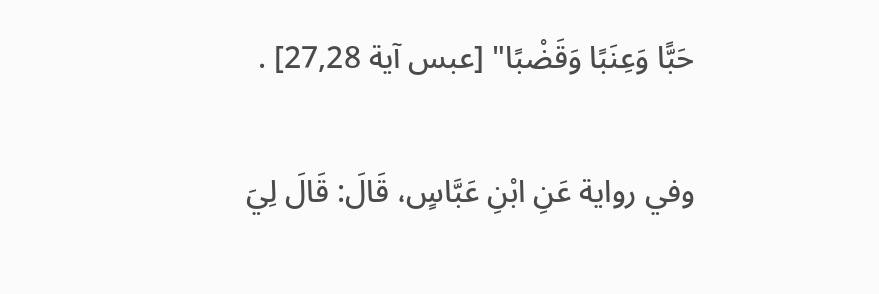حَبًّا وَعِنَبًا وَقَضْبًا" [عبس آية 27,28] .

وفي رواية عَنِ ابْنِ عَبَّاسٍ، قَالَ: قَالَ لِيَ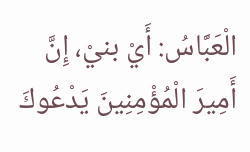الْعَبَّاسُ: أَيْ بنيْ، إِنَّ أَمِيرَ الْمُؤْمِنِينَ يَدْعُوكَ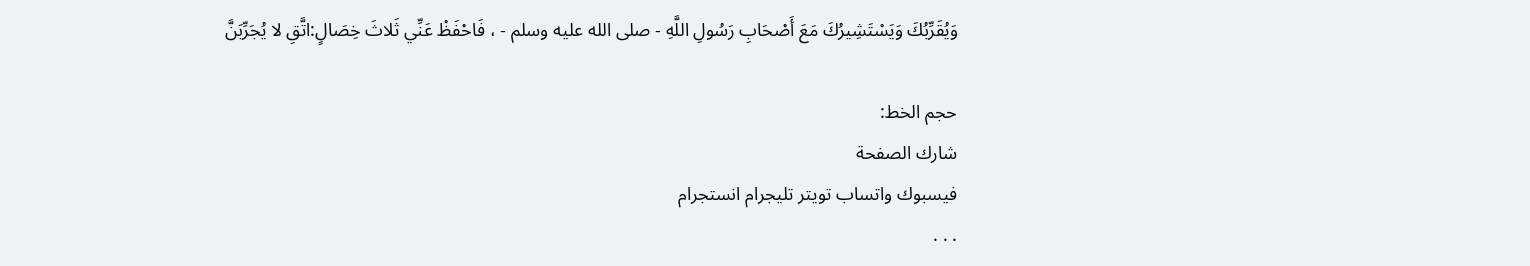وَيُقَرِّبُكَ وَيَسْتَشِيرُكَ مَعَ أَصْحَابِ رَسُولِ اللَّهِ - صلى الله عليه وسلم - ، فَاحْفَظْ عَنِّي ثَلاثَ خِصَالٍ:اتَّقِ لا يُجَرِّبَنَّ

حجم الخط:
شارك الصفحة
فيسبوك واتساب تويتر تليجرام انستجرام
. . .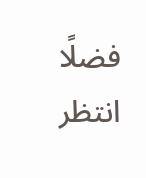فضلًا انتظر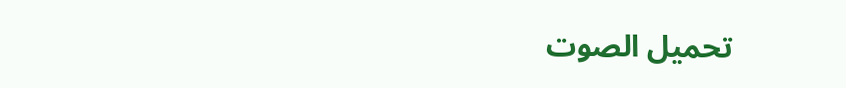تحميل الصوت